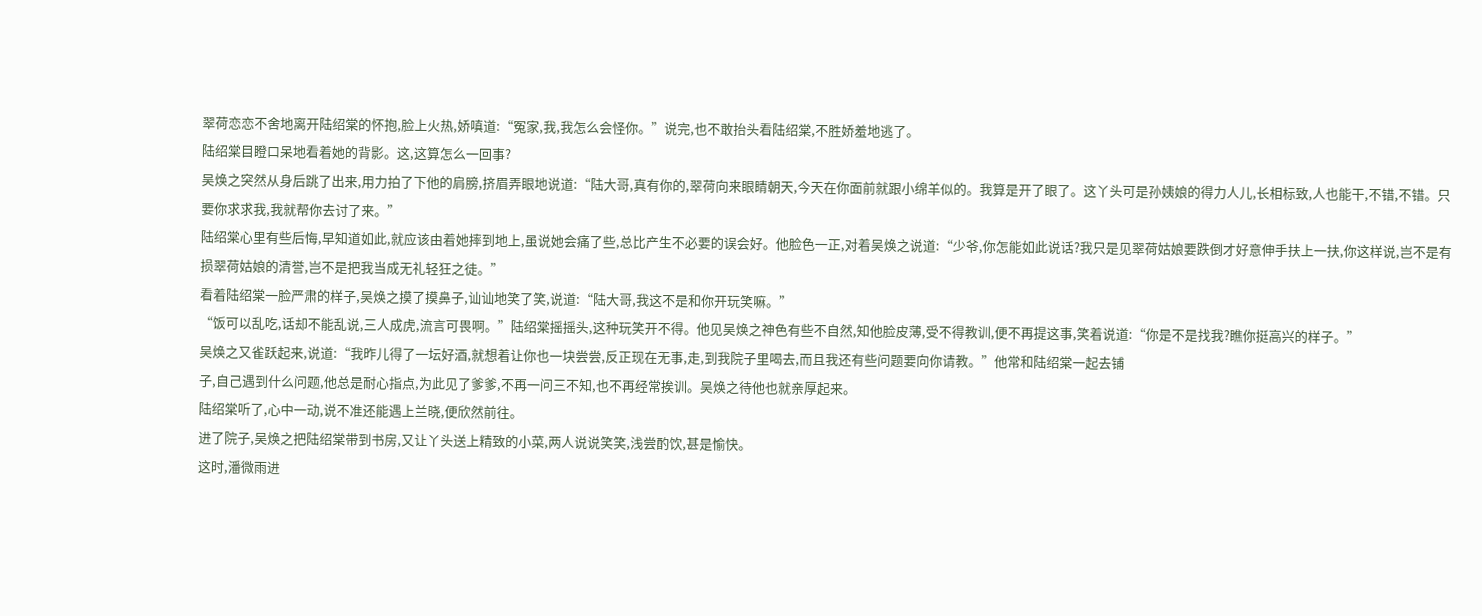翠荷恋恋不舍地离开陆绍棠的怀抱,脸上火热,娇嗔道:“冤家,我,我怎么会怪你。”说完,也不敢抬头看陆绍棠,不胜娇羞地逃了。
陆绍棠目瞪口呆地看着她的背影。这,这算怎么一回事?
吴焕之突然从身后跳了出来,用力拍了下他的肩膀,挤眉弄眼地说道:“陆大哥,真有你的,翠荷向来眼睛朝天,今天在你面前就跟小绵羊似的。我算是开了眼了。这丫头可是孙姨娘的得力人儿,长相标致,人也能干,不错,不错。只要你求求我,我就帮你去讨了来。”
陆绍棠心里有些后悔,早知道如此,就应该由着她摔到地上,虽说她会痛了些,总比产生不必要的误会好。他脸色一正,对着吴焕之说道:“少爷,你怎能如此说话?我只是见翠荷姑娘要跌倒才好意伸手扶上一扶,你这样说,岂不是有损翠荷姑娘的清誉,岂不是把我当成无礼轻狂之徒。”
看着陆绍棠一脸严肃的样子,吴焕之摸了摸鼻子,讪讪地笑了笑,说道:“陆大哥,我这不是和你开玩笑嘛。”
“饭可以乱吃,话却不能乱说,三人成虎,流言可畏啊。”陆绍棠摇摇头,这种玩笑开不得。他见吴焕之神色有些不自然,知他脸皮薄,受不得教训,便不再提这事,笑着说道:“你是不是找我?瞧你挺高兴的样子。”
吴焕之又雀跃起来,说道:“我昨儿得了一坛好酒,就想着让你也一块尝尝,反正现在无事,走,到我院子里喝去,而且我还有些问题要向你请教。”他常和陆绍棠一起去铺
子,自己遇到什么问题,他总是耐心指点,为此见了爹爹,不再一问三不知,也不再经常挨训。吴焕之待他也就亲厚起来。
陆绍棠听了,心中一动,说不准还能遇上兰晓,便欣然前往。
进了院子,吴焕之把陆绍棠带到书房,又让丫头送上精致的小菜,两人说说笑笑,浅尝酌饮,甚是愉快。
这时,潘微雨进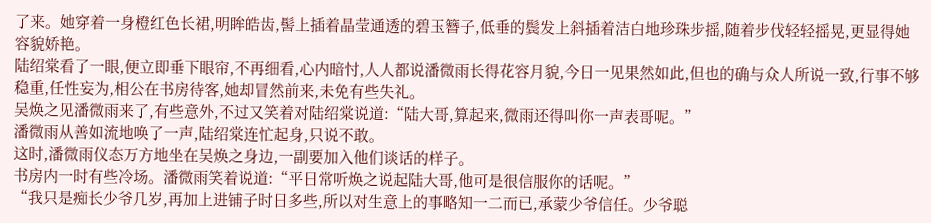了来。她穿着一身橙红色长裙,明眸皓齿,髻上插着晶莹通透的碧玉簪子,低垂的鬓发上斜插着洁白地珍珠步摇,随着步伐轻轻摇晃,更显得她容貌娇艳。
陆绍棠看了一眼,便立即垂下眼帘,不再细看,心内暗忖,人人都说潘微雨长得花容月貌,今日一见果然如此,但也的确与众人所说一致,行事不够稳重,任性妄为,相公在书房待客,她却冒然前来,未免有些失礼。
吴焕之见潘微雨来了,有些意外,不过又笑着对陆绍棠说道:“陆大哥,算起来,微雨还得叫你一声表哥呢。”
潘微雨从善如流地唤了一声,陆绍棠连忙起身,只说不敢。
这时,潘微雨仪态万方地坐在吴焕之身边,一副要加入他们谈话的样子。
书房内一时有些冷场。潘微雨笑着说道:“平日常听焕之说起陆大哥,他可是很信服你的话呢。”
“我只是痴长少爷几岁,再加上进铺子时日多些,所以对生意上的事略知一二而已,承蒙少爷信任。少爷聪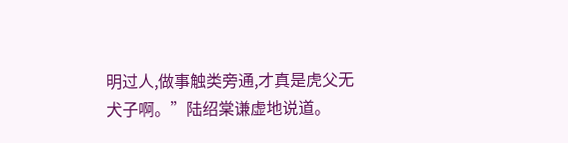明过人,做事触类旁通,才真是虎父无犬子啊。”陆绍棠谦虚地说道。